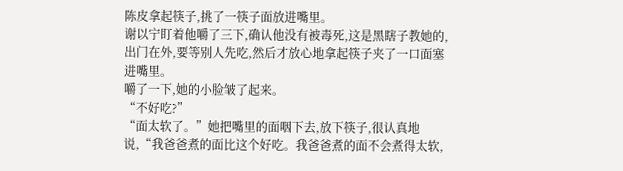陈皮拿起筷子,挑了一筷子面放进嘴里。
谢以宁盯着他嚼了三下,确认他没有被毒死,这是黑瞎子教她的,出门在外,要等别人先吃,然后才放心地拿起筷子夹了一口面塞进嘴里。
嚼了一下,她的小脸皱了起来。
“不好吃?”
“面太软了。”她把嘴里的面咽下去,放下筷子,很认真地说,“我爸爸煮的面比这个好吃。我爸爸煮的面不会煮得太软,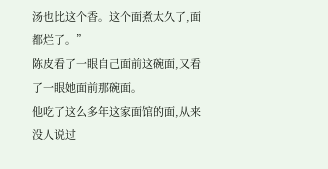汤也比这个香。这个面煮太久了,面都烂了。”
陈皮看了一眼自己面前这碗面,又看了一眼她面前那碗面。
他吃了这么多年这家面馆的面,从来没人说过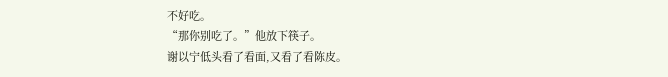不好吃。
“那你别吃了。”他放下筷子。
谢以宁低头看了看面,又看了看陈皮。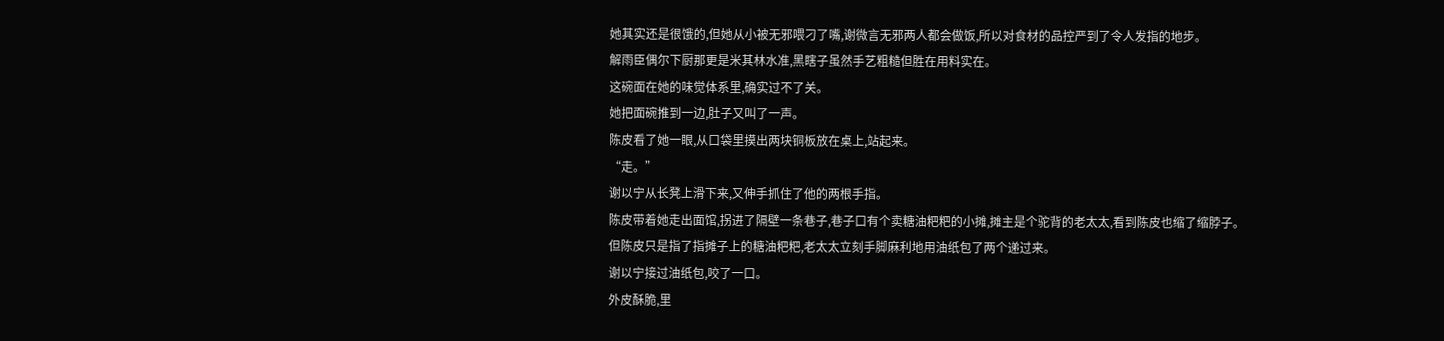她其实还是很饿的,但她从小被无邪喂刁了嘴,谢微言无邪两人都会做饭,所以对食材的品控严到了令人发指的地步。
解雨臣偶尔下厨那更是米其林水准,黑瞎子虽然手艺粗糙但胜在用料实在。
这碗面在她的味觉体系里,确实过不了关。
她把面碗推到一边,肚子又叫了一声。
陈皮看了她一眼,从口袋里摸出两块铜板放在桌上,站起来。
“走。”
谢以宁从长凳上滑下来,又伸手抓住了他的两根手指。
陈皮带着她走出面馆,拐进了隔壁一条巷子,巷子口有个卖糖油粑粑的小摊,摊主是个驼背的老太太,看到陈皮也缩了缩脖子。
但陈皮只是指了指摊子上的糖油粑粑,老太太立刻手脚麻利地用油纸包了两个递过来。
谢以宁接过油纸包,咬了一口。
外皮酥脆,里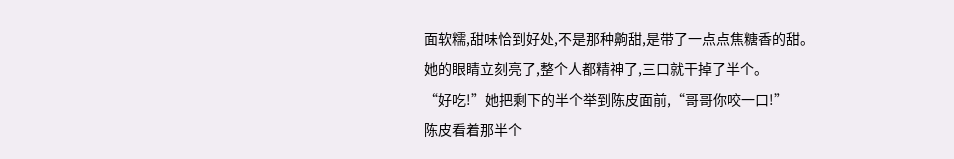面软糯,甜味恰到好处,不是那种齁甜,是带了一点点焦糖香的甜。
她的眼睛立刻亮了,整个人都精神了,三口就干掉了半个。
“好吃!”她把剩下的半个举到陈皮面前,“哥哥你咬一口!”
陈皮看着那半个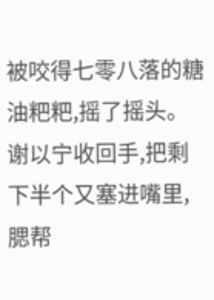被咬得七零八落的糖油粑粑,摇了摇头。
谢以宁收回手,把剩下半个又塞进嘴里,腮帮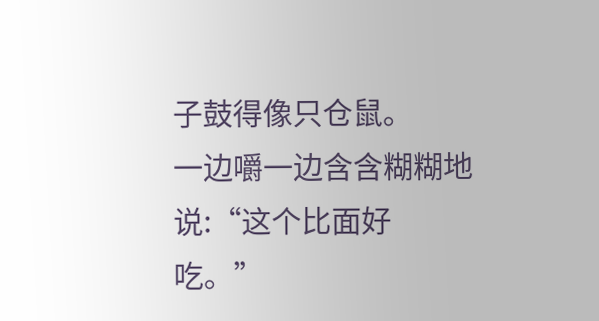子鼓得像只仓鼠。
一边嚼一边含含糊糊地说:“这个比面好吃。”